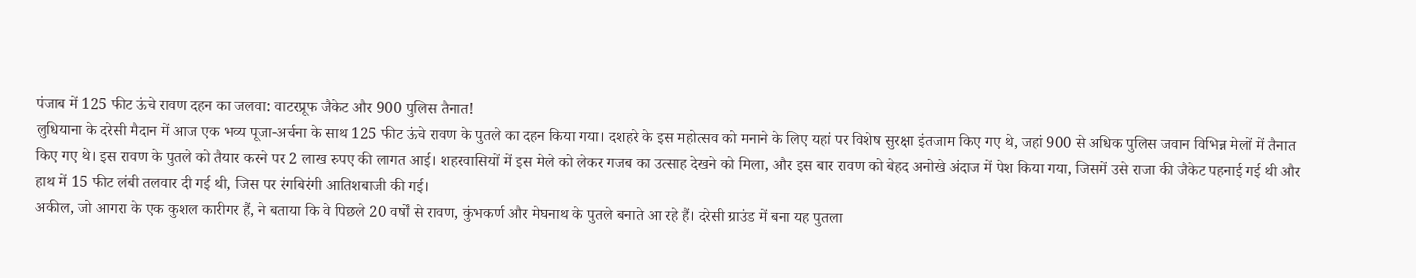पंजाब में 125 फीट ऊंचे रावण दहन का जलवा: वाटरप्रूफ जैकेट और 900 पुलिस तैनात!
लुधियाना के दरेसी मैदान में आज एक भव्य पूजा-अर्चना के साथ 125 फीट ऊंचे रावण के पुतले का दहन किया गया। दशहरे के इस महोत्सव को मनाने के लिए यहां पर विशेष सुरक्षा इंतजाम किए गए थे, जहां 900 से अधिक पुलिस जवान विभिन्न मेलों में तैनात किए गए थे। इस रावण के पुतले को तैयार करने पर 2 लाख रुपए की लागत आई। शहरवासियों में इस मेले को लेकर गजब का उत्साह देखने को मिला, और इस बार रावण को बेहद अनोखे अंदाज में पेश किया गया, जिसमें उसे राजा की जैकेट पहनाई गई थी और हाथ में 15 फीट लंबी तलवार दी गई थी, जिस पर रंगबिरंगी आतिशबाजी की गई।
अकील, जो आगरा के एक कुशल कारीगर हैं, ने बताया कि वे पिछले 20 वर्षों से रावण, कुंभकर्ण और मेघनाथ के पुतले बनाते आ रहे हैं। दरेसी ग्राउंड में बना यह पुतला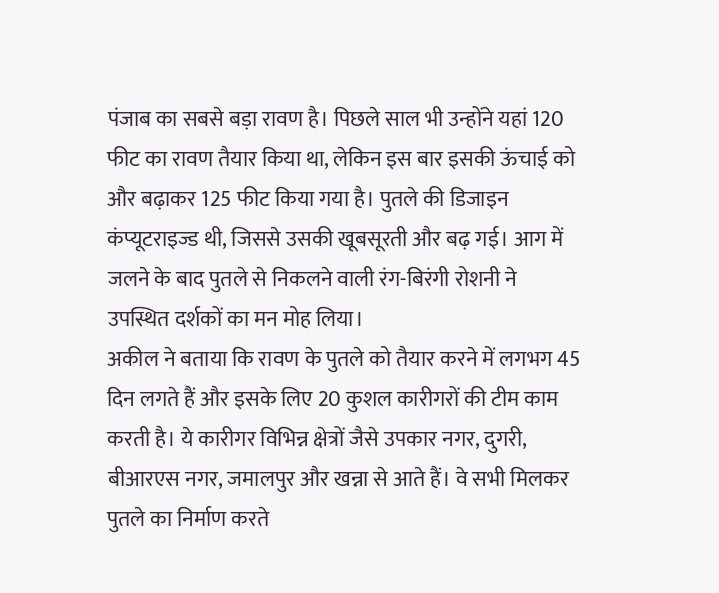पंजाब का सबसे बड़ा रावण है। पिछले साल भी उन्होंने यहां 120 फीट का रावण तैयार किया था, लेकिन इस बार इसकी ऊंचाई को और बढ़ाकर 125 फीट किया गया है। पुतले की डिजाइन कंप्यूटराइज्ड थी, जिससे उसकी खूबसूरती और बढ़ गई। आग में जलने के बाद पुतले से निकलने वाली रंग-बिरंगी रोशनी ने उपस्थित दर्शकों का मन मोह लिया।
अकील ने बताया कि रावण के पुतले को तैयार करने में लगभग 45 दिन लगते हैं और इसके लिए 20 कुशल कारीगरों की टीम काम करती है। ये कारीगर विभिन्न क्षेत्रों जैसे उपकार नगर, दुगरी, बीआरएस नगर, जमालपुर और खन्ना से आते हैं। वे सभी मिलकर पुतले का निर्माण करते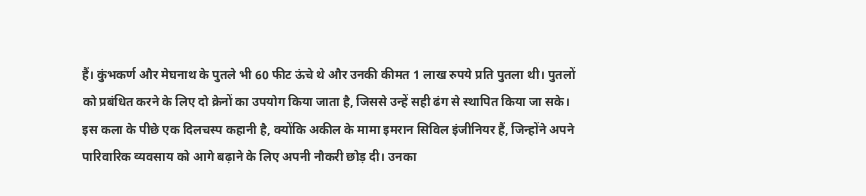हैं। कुंभकर्ण और मेघनाथ के पुतले भी 60 फीट ऊंचे थे और उनकी कीमत 1 लाख रुपये प्रति पुतला थी। पुतलों को प्रबंधित करने के लिए दो क्रेनों का उपयोग किया जाता है, जिससे उन्हें सही ढंग से स्थापित किया जा सके।
इस कला के पीछे एक दिलचस्प कहानी है, क्योंकि अकील के मामा इमरान सिविल इंजीनियर हैं, जिन्होंने अपने पारिवारिक व्यवसाय को आगे बढ़ाने के लिए अपनी नौकरी छोड़ दी। उनका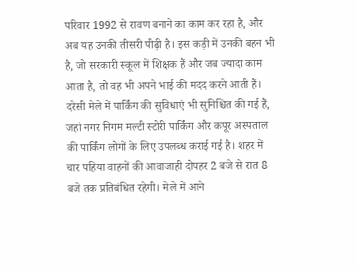परिवार 1992 से रावण बनाने का काम कर रहा है, और अब यह उनकी तीसरी पीढ़ी है। इस कड़ी में उनकी बहन भी है, जो सरकारी स्कूल में शिक्षक हैं और जब ज्यादा काम आता है, तो वह भी अपने भाई की मदद करने आती हैं।
दरेसी मेले में पार्किंग की सुविधाएं भी सुनिश्चित की गई हैं, जहां नगर निगम मल्टी स्टोरी पार्किंग और कपूर अस्पताल की पार्किंग लोगों के लिए उपलब्ध कराई गई है। शहर में चार पहिया वाहनों की आवाजाही दोपहर 2 बजे से रात 8 बजे तक प्रतिबंधित रहेगी। मेले में आने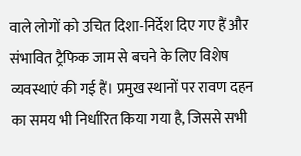वाले लोगों को उचित दिशा-निर्देश दिए गए हैं और संभावित ट्रैफिक जाम से बचने के लिए विशेष व्यवस्थाएं की गई हैं। प्रमुख स्थानों पर रावण दहन का समय भी निर्धारित किया गया है, जिससे सभी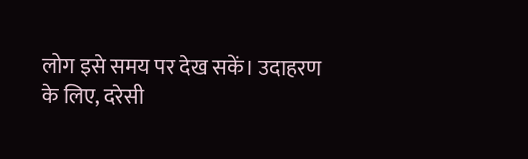लोग इसे समय पर देख सकें। उदाहरण के लिए, दरेसी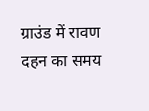ग्राउंड में रावण दहन का समय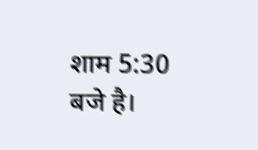शाम 5:30 बजे है।